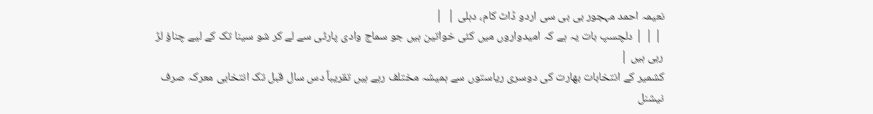نعیمہ احمد مہجور بی بی سی اردو ڈاٹ کام، دہلی |  |
 | | | دلچسپ بات یہ ہے کہ امیدواروں میں کئی خواتین ہیں جو سماج وادی پارٹی سے لے کر شو سینا تک کے لیے چناؤ لڑ رہی ہیں |
کشمیر کے انتخابات بھارت کی دوسری ریاستوں سے ہمیشہ مختلف رہے ہیں تقریباً دس سال قبل تک انتخابی معرکہ صرف نیشنل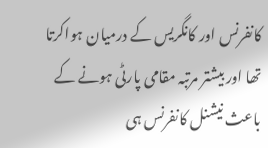کانفرنس اور کانگریس کے درمیان ہواکرتا تھا اور بیشتر مرتبہ مقامی پارٹی ہونے کے باعث نیشنل کانفرنس ہی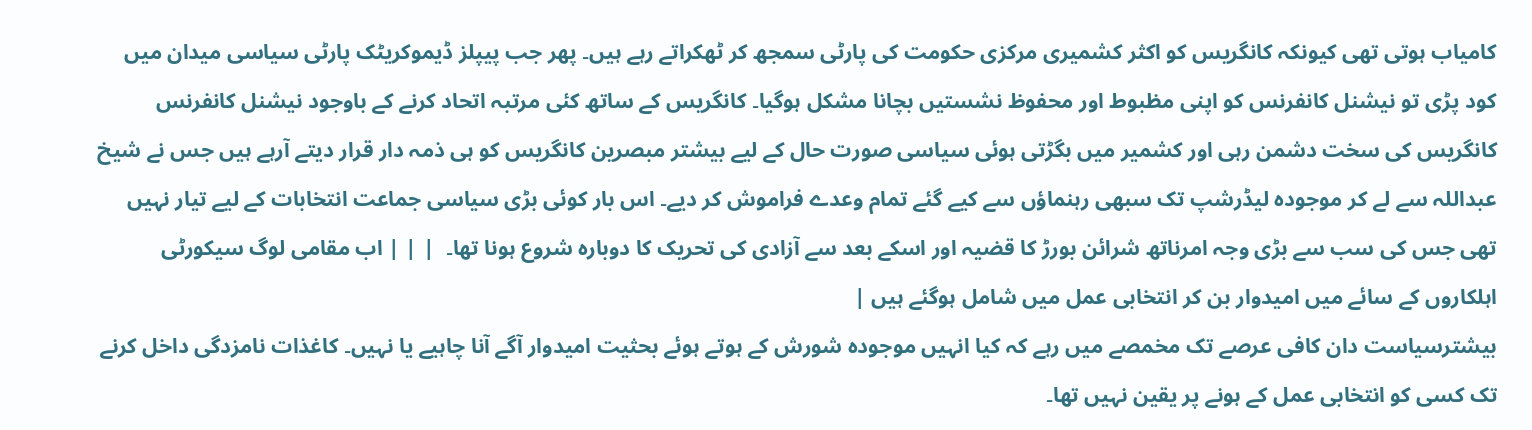کامیاب ہوتی تھی کیونکہ کانگریس کو اکثر کشمیری مرکزی حکومت کی پارٹی سمجھ کر ٹھکراتے رہے ہیں۔ پھر جب پیپلز ڈیموکریٹک پارٹی سیاسی میدان میں کود پڑی تو نیشنل کانفرنس کو اپنی مظبوط اور محفوظ نشستیں بچانا مشکل ہوگیا۔ کانگریس کے ساتھ کئی مرتبہ اتحاد کرنے کے باوجود نیشنل کانفرنس کانگریس کی سخت دشمن رہی اور کشمیر میں بگڑتی ہوئی سیاسی صورت حال کے لیے بیشتر مبصرین کانگریس کو ہی ذمہ دار قرار دیتے آرہے ہیں جس نے شیخ عبداللہ سے لے کر موجودہ لیڈرشپ تک سبھی رہنماؤں سے کیے گئے تمام وعدے فراموش کر دیے۔ اس بار کوئی بڑی سیاسی جماعت انتخابات کے لیے تیار نہیں تھی جس کی سب سے بڑی وجہ امرناتھ شرائن بورڑ کا قضیہ اور اسکے بعد سے آزادی کی تحریک کا دوبارہ شروع ہونا تھا۔  | | | اب مقامی لوگ سیکورٹی اہلکاروں کے سائے میں امیدوار بن کر انتخابی عمل میں شامل ہوگئے ہیں |
بیشترسیاست دان کافی عرصے تک مخمصے میں رہے کہ کیا انہیں موجودہ شورش کے ہوتے ہوئے بحثیت امیدوار آگے آنا چاہیے یا نہیں۔ کاغذات نامزدگی داخل کرنے تک کسی کو انتخابی عمل کے ہونے پر یقین نہیں تھا۔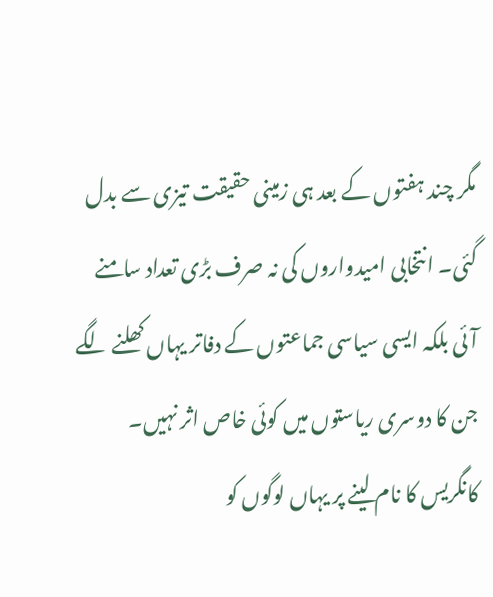مگر چند ہفتوں کے بعد ہی زمینی حقیقت تیزی سے بدل گئی۔ انتخابی امیدواروں کی نہ صرف بڑی تعداد سامنے آئی بلکہ ایسی سیاسی جماعتوں کے دفاتر یہاں کھلنے لگے جن کا دوسری ریاستوں میں کوئی خاص اثر نہیں۔ کانگریس کا نام لینے پر یہاں لوگوں کو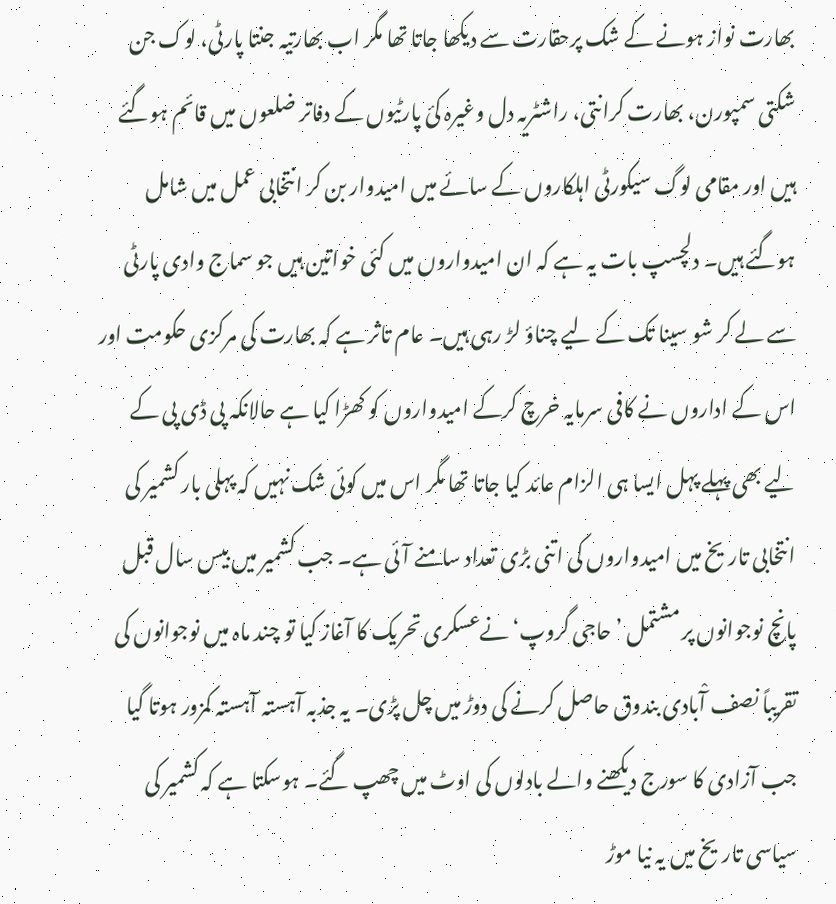بھارت نواز ہونے کے شک پرحقارت سے دیکھا جاتا تھا مگر اب بھارتیہ جنتا پارٹی، لوک جن شکتی سمپورن، بھارت کرانتی، راشٹریہ دل وغیرہ کئ پارٹیوں کے دفاتر ضلعوں میں قائم ہوگئے ہیں اور مقامی لوگ سیکورٹی اہلکاروں کے سائے میں امیدوار بن کر انتخابی عمل میں شامل ہوگئے ہیں۔ دلچسپ بات یہ ہے کہ ان امیدواروں میں کئی خواتین ہیں جو سماج وادی پارٹی سے لے کر شو سینا تک کے لیے چناؤ لڑ رہی ہیں۔ عام تاثر ہے کہ بھارت کی مرکزی حکومت اور اس کے اداروں نے کافی سرمایہ خرچ کرکے امیدواروں کو کھڑا کیا ہے حالانکہ پی ڈی پی کے لیے بھی پہلے پہل ایسا ہی الزام عائد کیا جاتا تھا مگر اس میں کوئی شک نہیں کہ پہلی بار کشمیر کی انتخابی تاریخ میں امیدواروں کی اتنی بڑی تعداد سامنے آئی ہے۔ جب کشمیر میں بیس سال قبل پانچ نوجوانوں پر مشتمل ’حاجی گروپ‘ نےعسکری تحریک کا آغاز کیا تو چند ماہ میں نوجوانوں کی تقریباً نصف آْبادی بندوق حاصل کرنے کی دوڑ میں چل پڑی۔ یہ جذبہ آہستہ آہستہ کمزور ہوتا گیا جب آزادی کا سورج دیکھنے والے بادلوں کی اوٹ میں چھپ گئے۔ ہوسکتا ہے کہ کشمیر کی سیاسی تاریخ میں یہ نیا موڑ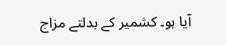آیا ہو۔ کشمیر کے بدلتے مزاج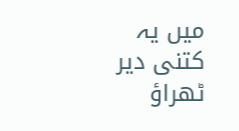میں یہ کتنی دیر ٹھراؤ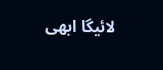لائیگا ابھی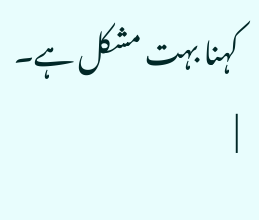کہنا بہت مشکل ہے۔ |